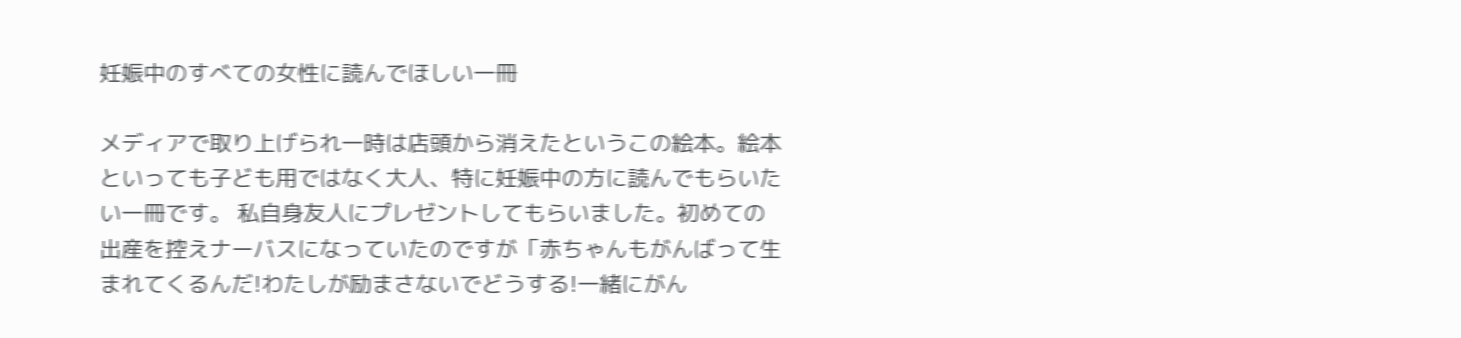妊娠中のすべての女性に読んでほしい一冊

メディアで取り上げられ一時は店頭から消えたというこの絵本。絵本といっても子ども用ではなく大人、特に妊娠中の方に読んでもらいたい一冊です。 私自身友人にプレゼントしてもらいました。初めての出産を控えナーバスになっていたのですが「赤ちゃんもがんばって生まれてくるんだ!わたしが励まさないでどうする!一緒にがん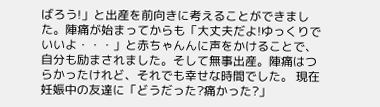ばろう!」と出産を前向きに考えることができました。陣痛が始まってからも「大丈夫だよ!ゆっくりでいいよ・・・」と赤ちゃんんに声をかけることで、自分も励まされました。そして無事出産。陣痛はつらかったけれど、それでも幸せな時間でした。 現在妊娠中の友達に「どうだった?痛かった?」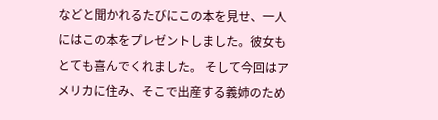などと聞かれるたびにこの本を見せ、一人にはこの本をプレゼントしました。彼女もとても喜んでくれました。 そして今回はアメリカに住み、そこで出産する義姉のため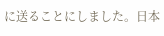に送ることにしました。日本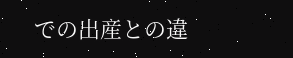での出産との違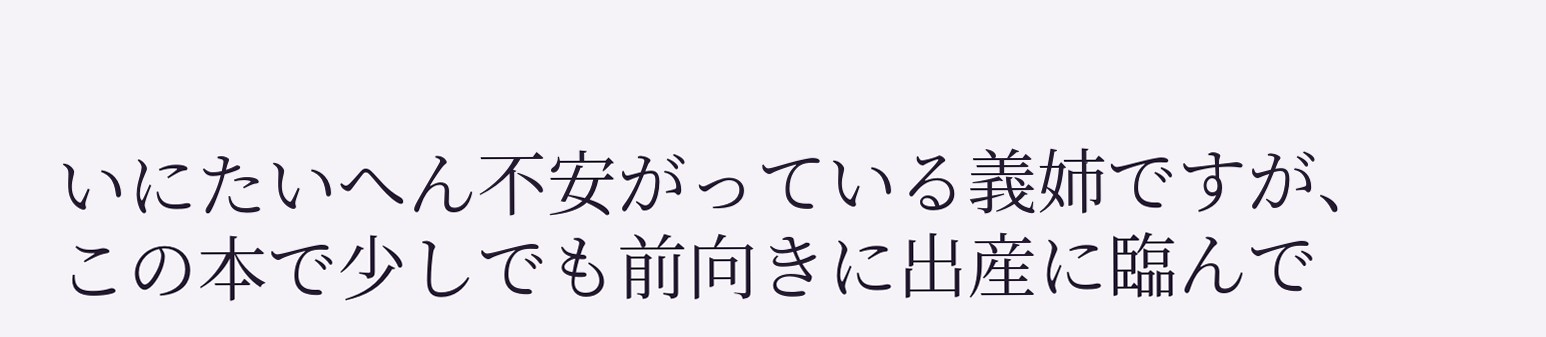いにたいへん不安がっている義姉ですが、この本で少しでも前向きに出産に臨んで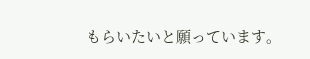もらいたいと願っています。